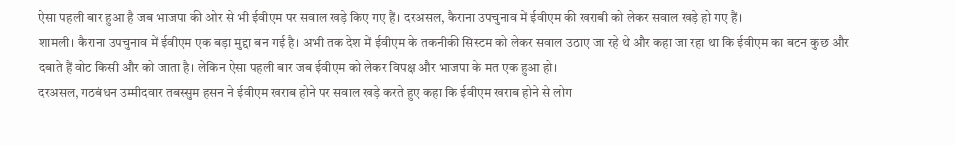ऐसा पहली बार हुआ है जब भाजपा की ओर से भी ईवीएम पर सवाल खड़े किए गए हैं। दरअसल, कैराना उपचुनाव में ईवीएम की खराबी को लेकर सवाल खड़े हो गए हैं।
शामली। कैराना उपचुनाव में ईवीएम एक बड़ा मुद्दा बन गई है। अभी तक देश में ईवीएम के तकनीकी सिस्टम को लेकर सवाल उठाए जा रहे थे और कहा जा रहा था कि ईवीएम का बटन कुछ और दबाते हैं वोट किसी और को जाता है। लेकिन ऐसा पहली बार जब ईवीएम को लेकर विपक्ष और भाजपा के मत एक हुआ हो।
दरअसल, गठबंधन उम्मीदवार तबस्सुम हसन ने ईवीएम खराब होने पर सवाल खड़े करते हुए कहा कि ईवीएम खराब होने से लोग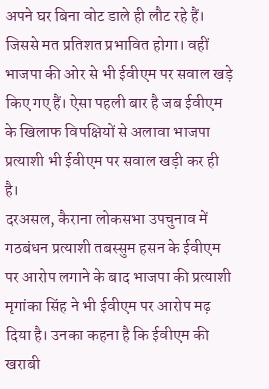अपने घर बिना वोट डाले ही लौट रहे हैं। जिससे मत प्रतिशत प्रभावित होगा। वहीं भाजपा की ओर से भी ईवीएम पर सवाल खड़े किए गए हैं। ऐसा पहली बार है जब ईवीएम के खिलाफ विपक्षियों से अलावा भाजपा प्रत्याशी भी ईवीएम पर सवाल खड़ी कर ही है।
दरअसल, कैराना लोकसभा उपचुनाव में गठबंधन प्रत्याशी तबस्सुम हसन के ईवीएम पर आरोप लगाने के बाद भाजपा की प्रत्याशी मृगांका सिंह ने भी ईवीएम पर आरोप मढ़ दिया है। उनका कहना है कि ईवीएम की खराबी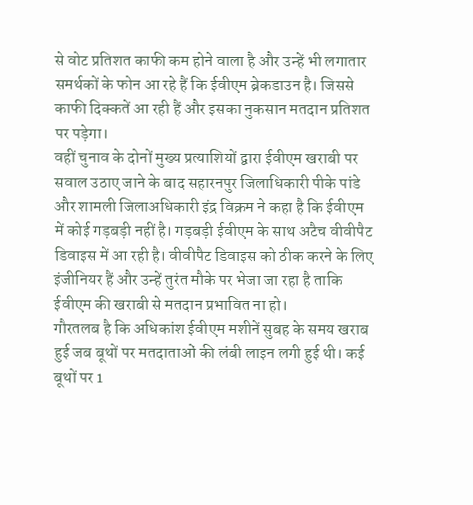से वोट प्रतिशत काफी कम होने वाला है और उन्हें भी लगातार समर्थकों के फोन आ रहे हैं कि ईवीएम ब्रेकडाउन है। जिससे काफी दिक्कतें आ रही हैं और इसका नुकसान मतदान प्रतिशत पर पड़ेगा।
वहीं चुनाव के दोनों मुख्य प्रत्याशियों द्वारा ईवीएम खराबी पर सवाल उठाए जाने के बाद सहारनपुर जिलाधिकारी पीके पांडे और शामली जिलाअधिकारी इंद्र विक्रम ने कहा है कि ईवीएम में कोई गड़बड़ी नहीं है। गड़बड़ी ईवीएम के साथ अटैच वीवीपैट डिवाइस में आ रही है। वीवीपैट डिवाइस को ठीक करने के लिए इंजीनियर हैं और उन्हें तुरंत मौके पर भेजा जा रहा है ताकि ईवीएम की खराबी से मतदान प्रभावित ना हो।
गौरतलब है कि अधिकांश ईवीएम मशीनें सुबह के समय खराब हुई जब बूथों पर मतदाताओं की लंबी लाइन लगी हुई थी। कई बूथों पर 1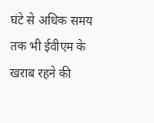घंटे से अधिक समय तक भी ईवीएम के खराब रहने की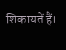शिकायतें हैं।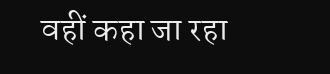वहीं कहा जा रहा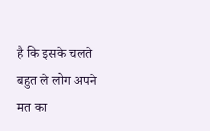है कि इसके चलते बहुत ले लोग अपने मत का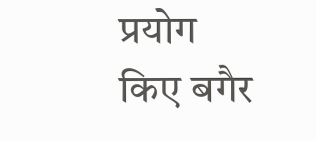प्रयोग किए बगैर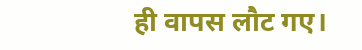ही वापस लौट गए।